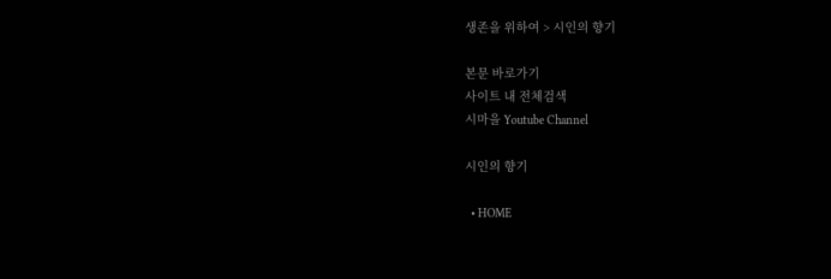생존을 위하여 > 시인의 향기

본문 바로가기
사이트 내 전체검색
시마을 Youtube Channel

시인의 향기

  • HOME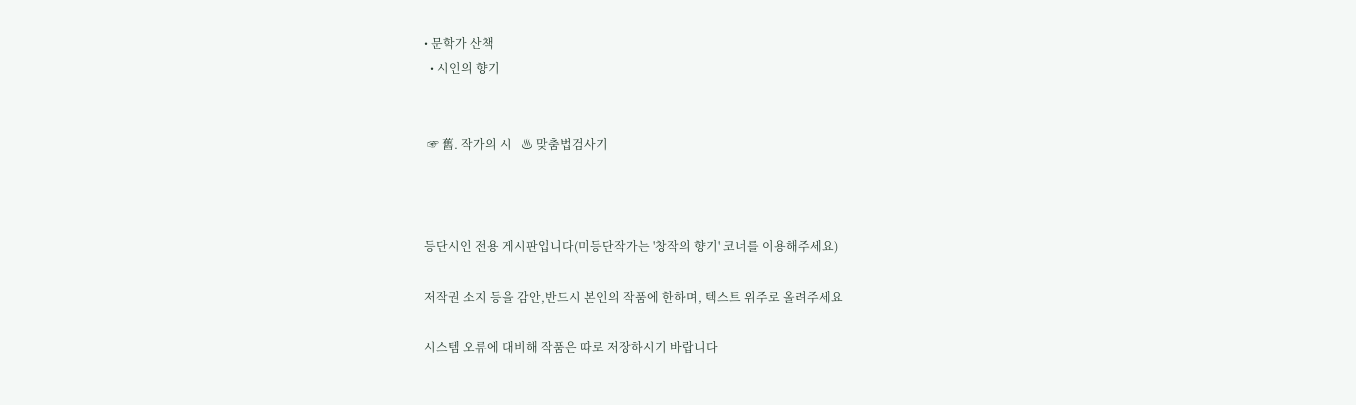• 문학가 산책
  • 시인의 향기


 ☞ 舊. 작가의 시   ♨ 맞춤법검사기



등단시인 전용 게시판입니다(미등단작가는 '창작의 향기' 코너를 이용해주세요)

저작권 소지 등을 감안,반드시 본인의 작품에 한하며, 텍스트 위주로 올려주세요

시스템 오류에 대비해 작품은 따로 저장하시기 바랍니다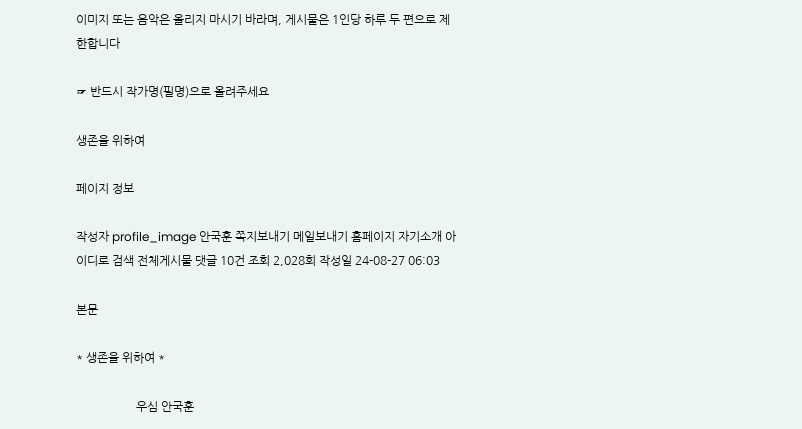이미지 또는 음악은 올리지 마시기 바라며, 게시물은 1인당 하루 두 편으로 제한합니다

☞ 반드시 작가명(필명)으로 올려주세요

생존을 위하여

페이지 정보

작성자 profile_image 안국훈 쪽지보내기 메일보내기 홈페이지 자기소개 아이디로 검색 전체게시물 댓글 10건 조회 2,028회 작성일 24-08-27 06:03

본문

* 생존을 위하여 *

                    우심 안국훈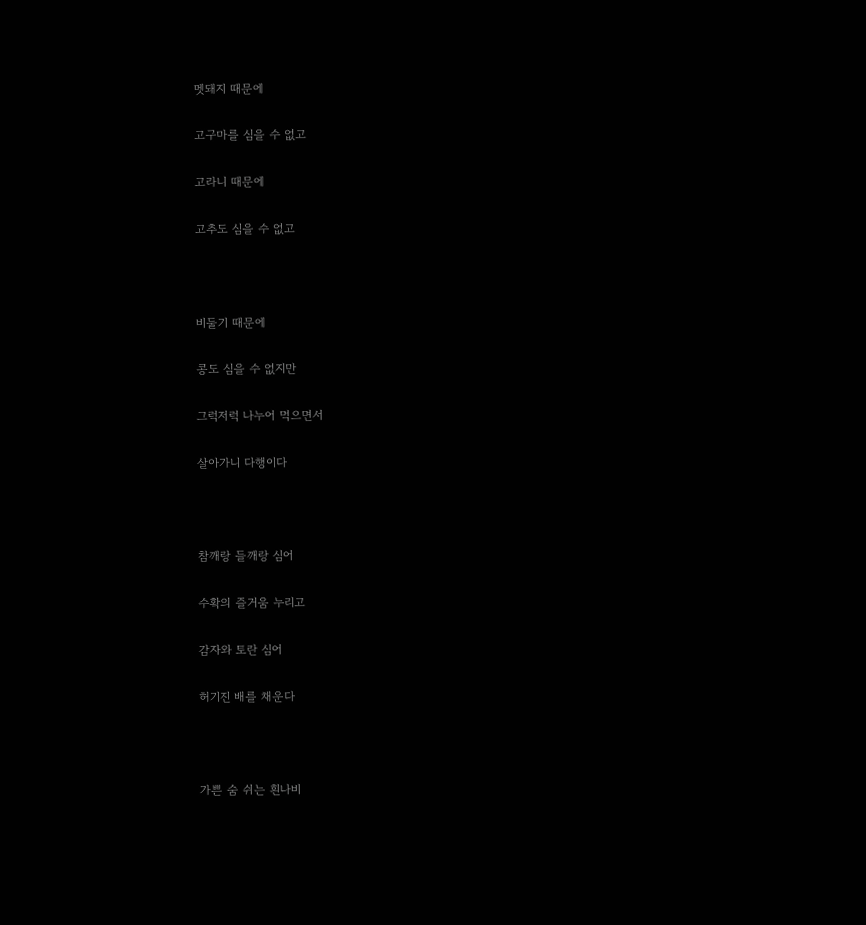멧돼지 때문에

고구마를 심을 수 없고

고라니 때문에

고추도 심을 수 없고



비둘기 때문에

콩도 심을 수 없지만

그럭저럭 나누어 먹으면서

살아가니 다행이다



참깨랑 들깨랑 심어

수확의 즐거움 누리고

감자와 토란 심어

허기진 배를 채운다



가쁜 숨 쉬는 흰나비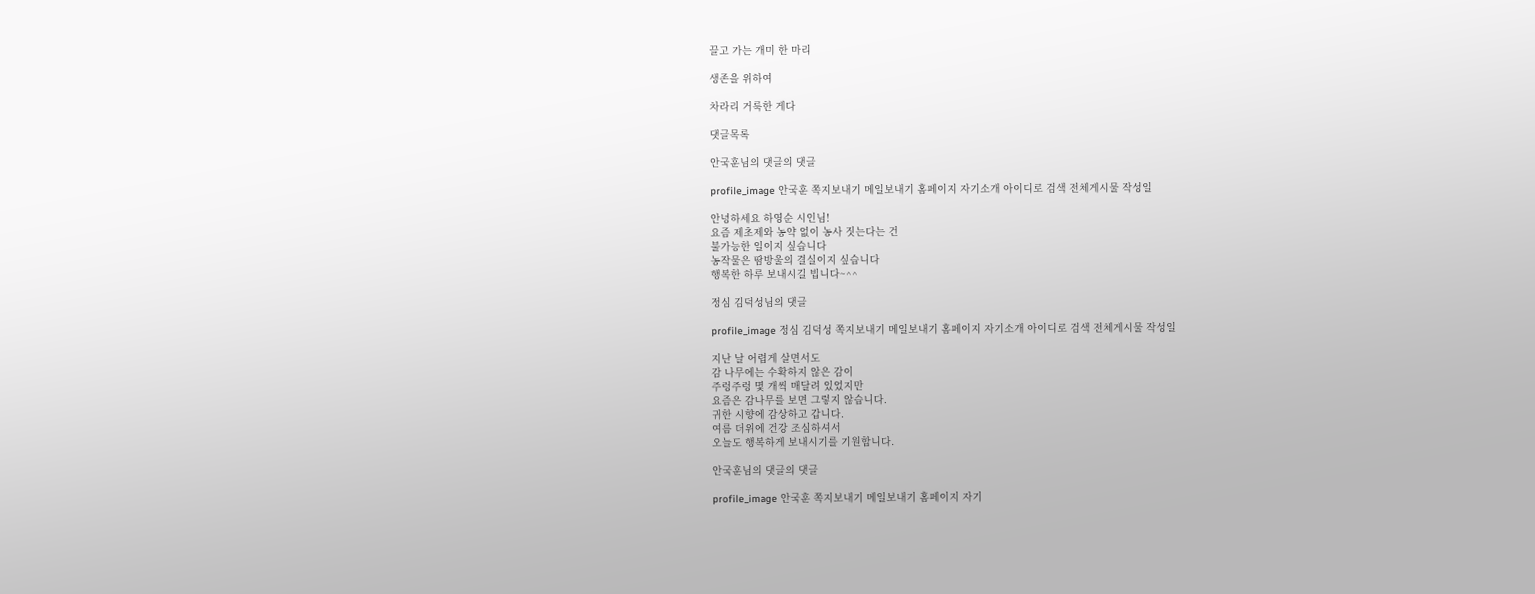끌고 가는 개미 한 마리

생존을 위하여

차라리 거룩한 게다

댓글목록

안국훈님의 댓글의 댓글

profile_image 안국훈 쪽지보내기 메일보내기 홈페이지 자기소개 아이디로 검색 전체게시물 작성일

안녕하세요 하영순 시인님!
요즘 제초제와 농약 없이 농사 짓는다는 건
불가능한 일이지 싶습니다
농작물은 땀방울의 결실이지 싶습니다
행복한 하루 보내시길 빕니다~^^

정심 김덕성님의 댓글

profile_image 정심 김덕성 쪽지보내기 메일보내기 홈페이지 자기소개 아이디로 검색 전체게시물 작성일

지난 날 어렵게 살면서도
감 나무에는 수확하지 않은 감이
주렁주렁 몇 개씩 매달려 있었지만
요즘은 감나무를 보면 그렇지 않습니다.
귀한 시향에 감상하고 갑니다.
여름 더위에 건강 조심하셔서
오늘도 행복하게 보내시기를 기원합니다.

안국훈님의 댓글의 댓글

profile_image 안국훈 쪽지보내기 메일보내기 홈페이지 자기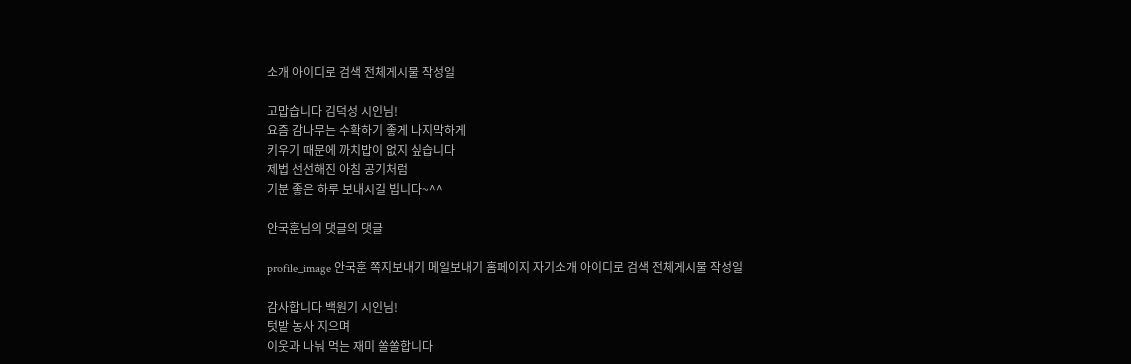소개 아이디로 검색 전체게시물 작성일

고맙습니다 김덕성 시인님!
요즘 감나무는 수확하기 좋게 나지막하게
키우기 때문에 까치밥이 없지 싶습니다
제법 선선해진 아침 공기처럼
기분 좋은 하루 보내시길 빕니다~^^

안국훈님의 댓글의 댓글

profile_image 안국훈 쪽지보내기 메일보내기 홈페이지 자기소개 아이디로 검색 전체게시물 작성일

감사합니다 백원기 시인님!
텃밭 농사 지으며
이웃과 나눠 먹는 재미 쏠쏠합니다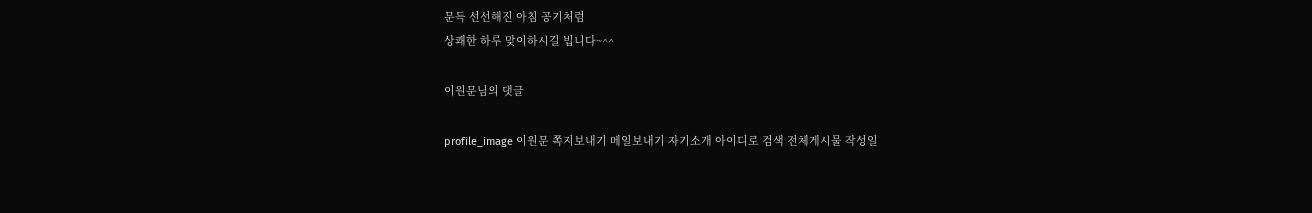문득 선선해진 아침 공기처럼
상쾌한 하루 맞이하시길 빕니다~^^

이원문님의 댓글

profile_image 이원문 쪽지보내기 메일보내기 자기소개 아이디로 검색 전체게시물 작성일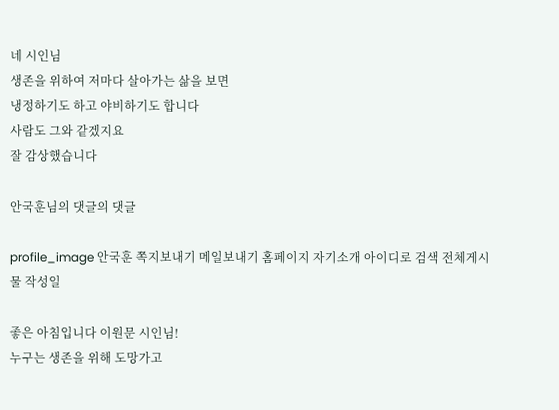네 시인님
생존을 위하여 저마다 살아가는 삶을 보면
냉정하기도 하고 야비하기도 합니다
사람도 그와 같겠지요
잘 감상했습니다

안국훈님의 댓글의 댓글

profile_image 안국훈 쪽지보내기 메일보내기 홈페이지 자기소개 아이디로 검색 전체게시물 작성일

좋은 아침입니다 이원문 시인님!
누구는 생존을 위해 도망가고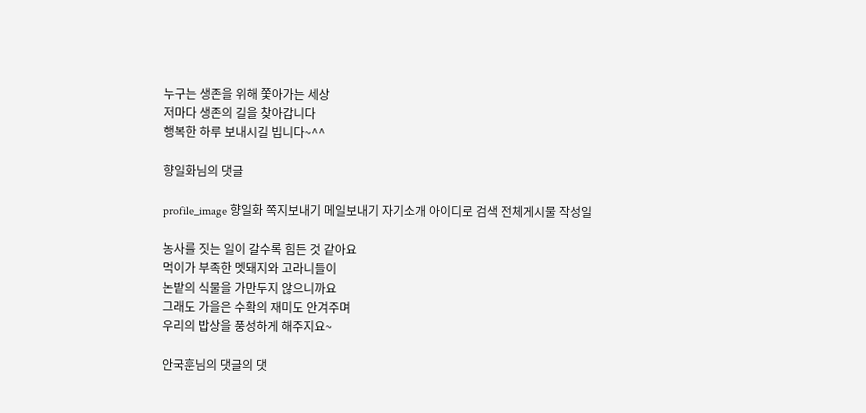누구는 생존을 위해 쫓아가는 세상
저마다 생존의 길을 찾아갑니다
행복한 하루 보내시길 빕니다~^^

향일화님의 댓글

profile_image 향일화 쪽지보내기 메일보내기 자기소개 아이디로 검색 전체게시물 작성일

농사를 짓는 일이 갈수록 힘든 것 같아요
먹이가 부족한 멧돼지와 고라니들이
논밭의 식물을 가만두지 않으니까요
그래도 가을은 수확의 재미도 안겨주며
우리의 밥상을 풍성하게 해주지요~

안국훈님의 댓글의 댓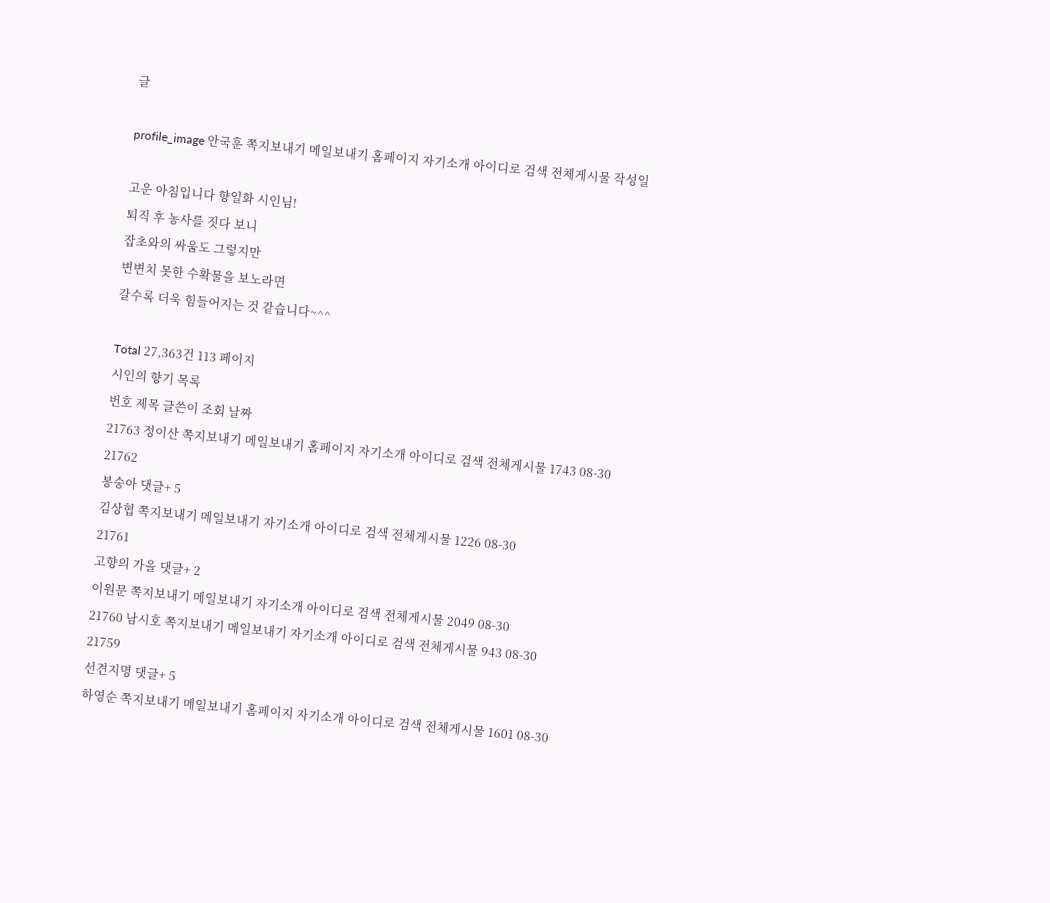글

profile_image 안국훈 쪽지보내기 메일보내기 홈페이지 자기소개 아이디로 검색 전체게시물 작성일

고운 아침입니다 향일화 시인님!
퇴직 후 농사를 짓다 보니
잡초와의 싸움도 그렇지만
변변치 못한 수확물을 보노라면
갈수록 더욱 힘들어지는 것 같습니다~^^

Total 27,363건 113 페이지
시인의 향기 목록
번호 제목 글쓴이 조회 날짜
21763 정이산 쪽지보내기 메일보내기 홈페이지 자기소개 아이디로 검색 전체게시물 1743 08-30
21762
봉숭아 댓글+ 5
김상협 쪽지보내기 메일보내기 자기소개 아이디로 검색 전체게시물 1226 08-30
21761
고향의 가을 댓글+ 2
이원문 쪽지보내기 메일보내기 자기소개 아이디로 검색 전체게시물 2049 08-30
21760 남시호 쪽지보내기 메일보내기 자기소개 아이디로 검색 전체게시물 943 08-30
21759
선견지명 댓글+ 5
하영순 쪽지보내기 메일보내기 홈페이지 자기소개 아이디로 검색 전체게시물 1601 08-30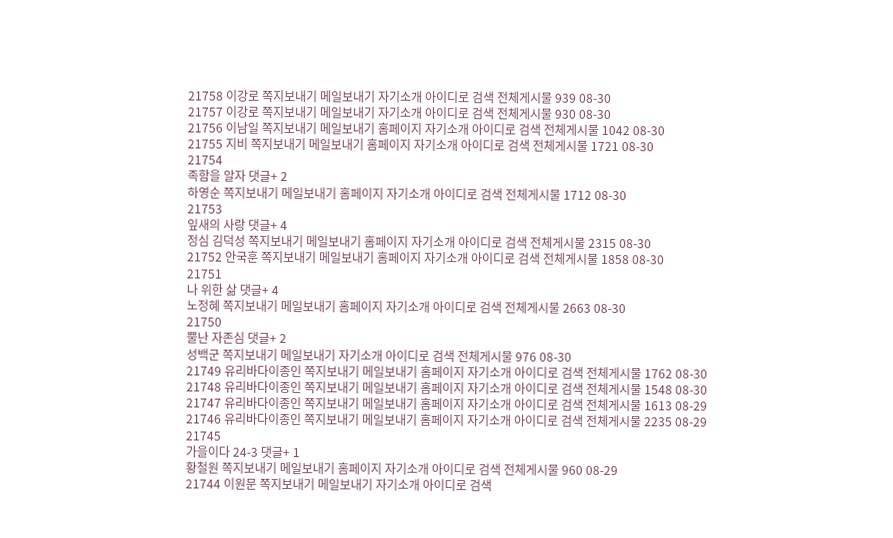21758 이강로 쪽지보내기 메일보내기 자기소개 아이디로 검색 전체게시물 939 08-30
21757 이강로 쪽지보내기 메일보내기 자기소개 아이디로 검색 전체게시물 930 08-30
21756 이남일 쪽지보내기 메일보내기 홈페이지 자기소개 아이디로 검색 전체게시물 1042 08-30
21755 지비 쪽지보내기 메일보내기 홈페이지 자기소개 아이디로 검색 전체게시물 1721 08-30
21754
족함을 알자 댓글+ 2
하영순 쪽지보내기 메일보내기 홈페이지 자기소개 아이디로 검색 전체게시물 1712 08-30
21753
잎새의 사랑 댓글+ 4
정심 김덕성 쪽지보내기 메일보내기 홈페이지 자기소개 아이디로 검색 전체게시물 2315 08-30
21752 안국훈 쪽지보내기 메일보내기 홈페이지 자기소개 아이디로 검색 전체게시물 1858 08-30
21751
나 위한 삶 댓글+ 4
노정혜 쪽지보내기 메일보내기 홈페이지 자기소개 아이디로 검색 전체게시물 2663 08-30
21750
뿔난 자존심 댓글+ 2
성백군 쪽지보내기 메일보내기 자기소개 아이디로 검색 전체게시물 976 08-30
21749 유리바다이종인 쪽지보내기 메일보내기 홈페이지 자기소개 아이디로 검색 전체게시물 1762 08-30
21748 유리바다이종인 쪽지보내기 메일보내기 홈페이지 자기소개 아이디로 검색 전체게시물 1548 08-30
21747 유리바다이종인 쪽지보내기 메일보내기 홈페이지 자기소개 아이디로 검색 전체게시물 1613 08-29
21746 유리바다이종인 쪽지보내기 메일보내기 홈페이지 자기소개 아이디로 검색 전체게시물 2235 08-29
21745
가을이다 24-3 댓글+ 1
황철원 쪽지보내기 메일보내기 홈페이지 자기소개 아이디로 검색 전체게시물 960 08-29
21744 이원문 쪽지보내기 메일보내기 자기소개 아이디로 검색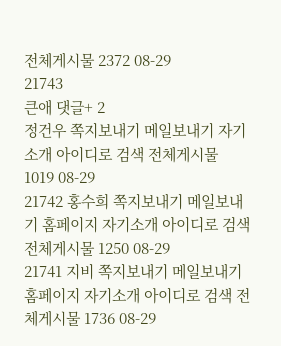전체게시물 2372 08-29
21743
큰애 댓글+ 2
정건우 쪽지보내기 메일보내기 자기소개 아이디로 검색 전체게시물 1019 08-29
21742 홍수희 쪽지보내기 메일보내기 홈페이지 자기소개 아이디로 검색 전체게시물 1250 08-29
21741 지비 쪽지보내기 메일보내기 홈페이지 자기소개 아이디로 검색 전체게시물 1736 08-29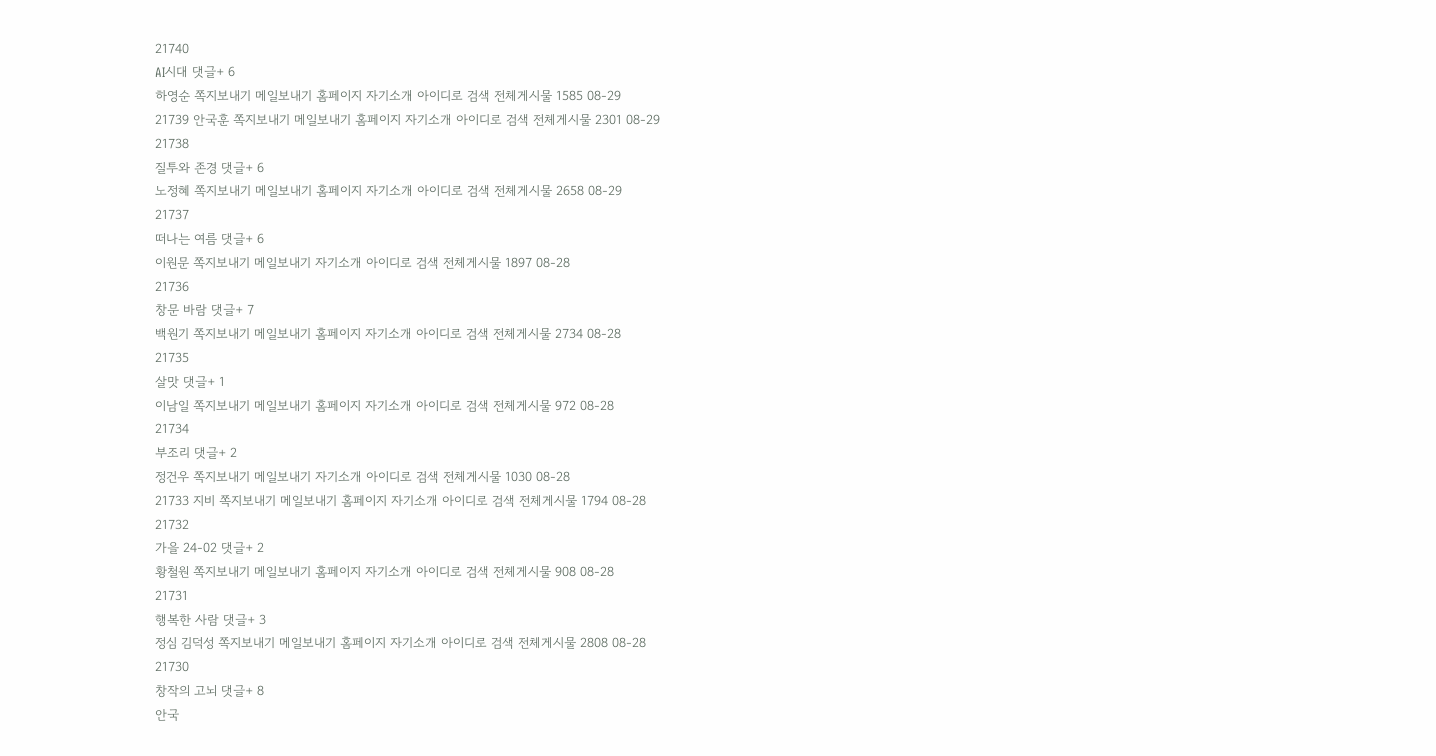21740
AI시대 댓글+ 6
하영순 쪽지보내기 메일보내기 홈페이지 자기소개 아이디로 검색 전체게시물 1585 08-29
21739 안국훈 쪽지보내기 메일보내기 홈페이지 자기소개 아이디로 검색 전체게시물 2301 08-29
21738
질투와 존경 댓글+ 6
노정혜 쪽지보내기 메일보내기 홈페이지 자기소개 아이디로 검색 전체게시물 2658 08-29
21737
떠나는 여름 댓글+ 6
이원문 쪽지보내기 메일보내기 자기소개 아이디로 검색 전체게시물 1897 08-28
21736
창문 바람 댓글+ 7
백원기 쪽지보내기 메일보내기 홈페이지 자기소개 아이디로 검색 전체게시물 2734 08-28
21735
살맛 댓글+ 1
이남일 쪽지보내기 메일보내기 홈페이지 자기소개 아이디로 검색 전체게시물 972 08-28
21734
부조리 댓글+ 2
정건우 쪽지보내기 메일보내기 자기소개 아이디로 검색 전체게시물 1030 08-28
21733 지비 쪽지보내기 메일보내기 홈페이지 자기소개 아이디로 검색 전체게시물 1794 08-28
21732
가을 24-02 댓글+ 2
황철원 쪽지보내기 메일보내기 홈페이지 자기소개 아이디로 검색 전체게시물 908 08-28
21731
행복한 사람 댓글+ 3
정심 김덕성 쪽지보내기 메일보내기 홈페이지 자기소개 아이디로 검색 전체게시물 2808 08-28
21730
창작의 고뇌 댓글+ 8
안국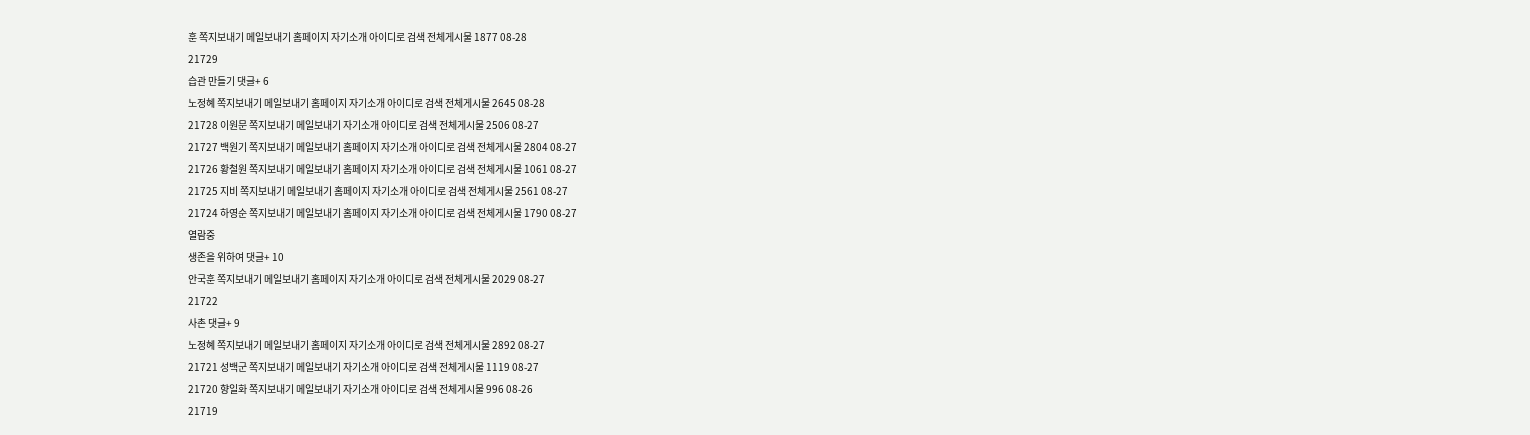훈 쪽지보내기 메일보내기 홈페이지 자기소개 아이디로 검색 전체게시물 1877 08-28
21729
습관 만들기 댓글+ 6
노정혜 쪽지보내기 메일보내기 홈페이지 자기소개 아이디로 검색 전체게시물 2645 08-28
21728 이원문 쪽지보내기 메일보내기 자기소개 아이디로 검색 전체게시물 2506 08-27
21727 백원기 쪽지보내기 메일보내기 홈페이지 자기소개 아이디로 검색 전체게시물 2804 08-27
21726 황철원 쪽지보내기 메일보내기 홈페이지 자기소개 아이디로 검색 전체게시물 1061 08-27
21725 지비 쪽지보내기 메일보내기 홈페이지 자기소개 아이디로 검색 전체게시물 2561 08-27
21724 하영순 쪽지보내기 메일보내기 홈페이지 자기소개 아이디로 검색 전체게시물 1790 08-27
열람중
생존을 위하여 댓글+ 10
안국훈 쪽지보내기 메일보내기 홈페이지 자기소개 아이디로 검색 전체게시물 2029 08-27
21722
사촌 댓글+ 9
노정혜 쪽지보내기 메일보내기 홈페이지 자기소개 아이디로 검색 전체게시물 2892 08-27
21721 성백군 쪽지보내기 메일보내기 자기소개 아이디로 검색 전체게시물 1119 08-27
21720 향일화 쪽지보내기 메일보내기 자기소개 아이디로 검색 전체게시물 996 08-26
21719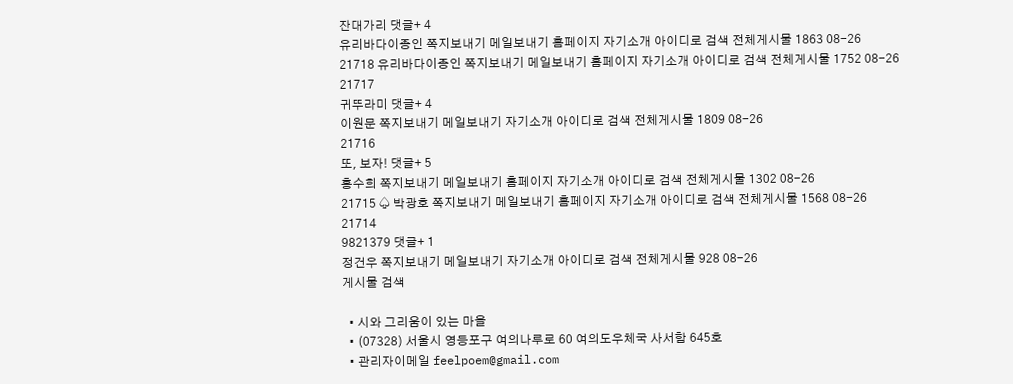잔대가리 댓글+ 4
유리바다이종인 쪽지보내기 메일보내기 홈페이지 자기소개 아이디로 검색 전체게시물 1863 08-26
21718 유리바다이종인 쪽지보내기 메일보내기 홈페이지 자기소개 아이디로 검색 전체게시물 1752 08-26
21717
귀뚜라미 댓글+ 4
이원문 쪽지보내기 메일보내기 자기소개 아이디로 검색 전체게시물 1809 08-26
21716
또, 보자! 댓글+ 5
홍수희 쪽지보내기 메일보내기 홈페이지 자기소개 아이디로 검색 전체게시물 1302 08-26
21715 ♤ 박광호 쪽지보내기 메일보내기 홈페이지 자기소개 아이디로 검색 전체게시물 1568 08-26
21714
9821379 댓글+ 1
정건우 쪽지보내기 메일보내기 자기소개 아이디로 검색 전체게시물 928 08-26
게시물 검색

  • 시와 그리움이 있는 마을
  • (07328) 서울시 영등포구 여의나루로 60 여의도우체국 사서함 645호
  • 관리자이메일 feelpoem@gmail.com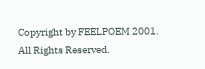Copyright by FEELPOEM 2001. All Rights Reserved.